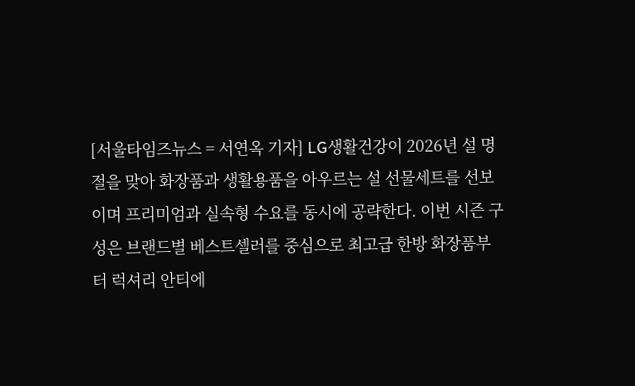[서울타임즈뉴스 = 서연옥 기자] LG생활건강이 2026년 설 명절을 맞아 화장품과 생활용품을 아우르는 설 선물세트를 선보이며 프리미엄과 실속형 수요를 동시에 공략한다. 이번 시즌 구성은 브랜드별 베스트셀러를 중심으로 최고급 한방 화장품부터 럭셔리 안티에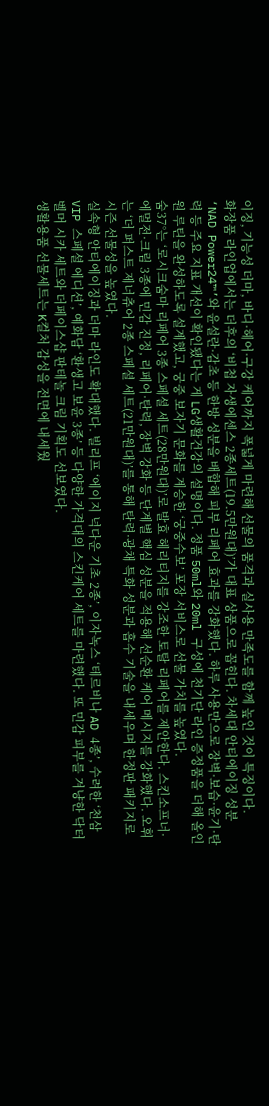이징, 기능성 더마, 바디·헤어·구강 케어까지 폭넓게 마련해 선물의 품격과 실사용 만족도를 함께 높인 것이 특징이다.
화장품 라인업에서는 더후의 ‘비첩 자생에센스 2종세트(19.5만원대)’가 대표 상품으로 꼽힌다. 차세대 안티에이징 성분 ‘NAD Power24™’와 윤설란·감초 등 한방 성분을 배합해 피부 리페어 효과를 강화했다. 하루 사용만으로 장벽·보습·윤기·탄력 등 주요 지표 개선이 확인됐다는 게 LG생활건강의 설명이다. 정품 50ml와 20ml 구성에 천기단 라인 증정품을 더해 올인원 루틴을 완성하도록 설계했고, 궁중 보자기 문화를 계승한 ‘궁중수보’ 포장 서비스로 선물 가치를 높였다.
숨37°는 ‘로시크숨마 리페어 3종 스페셜 세트(28만원대)’로 발효 헤리티지를 강조한 토탈 리페어를 제안한다. 스킨소프너·에멀전·크림 3종에 민감 진정, 리페어·탄력, 장벽 강화 등 단계별 핵심 성분을 적용해 선순환 케어 메시지를 강화했다. 오휘는 ‘더 퍼스트 제너츄어 2종 스페셜 세트(21만원대)’를 통해 탄력·광채 특화 성분과 흡수 기술을 내세우며 한정판 패키지로 시즌 선물성을 높였다.
실속형 안티에이징과 더마 라인도 확대했다. 빌리프 ‘에이지 넉다운 기초 2종’, 이자녹스 ‘테르비나 AD 4종’, 수려한 ‘천삼 VIP 스페셜 에디션’, 예화담 ‘환생고 보윤 3종’ 등 다양한 가격대의 스킨케어 세트를 마련했다. 또 민감 피부를 겨냥한 닥터벨머 시카 세트와 더페이스샵 판테놀 크림 기획도 선보였다.
생활용품 선물세트는 K컬처 감성을 전면에 내세웠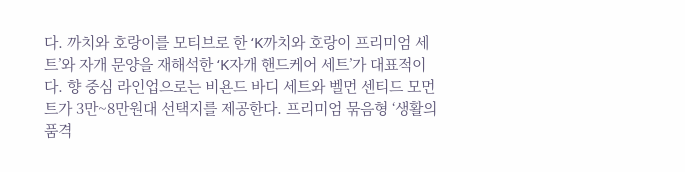다. 까치와 호랑이를 모티브로 한 ‘K까치와 호랑이 프리미엄 세트’와 자개 문양을 재해석한 ‘K자개 핸드케어 세트’가 대표적이다. 향 중심 라인업으로는 비욘드 바디 세트와 벨먼 센티드 모먼트가 3만~8만원대 선택지를 제공한다. 프리미엄 묶음형 ‘생활의 품격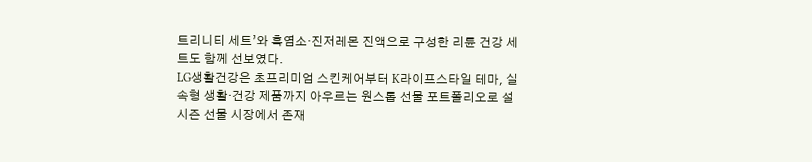트리니티 세트’와 흑염소·진저레몬 진액으로 구성한 리튠 건강 세트도 함께 선보였다.
LG생활건강은 초프리미엄 스킨케어부터 K라이프스타일 테마, 실속형 생활·건강 제품까지 아우르는 원스톱 선물 포트폴리오로 설 시즌 선물 시장에서 존재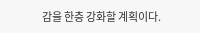감을 한층 강화할 계획이다.